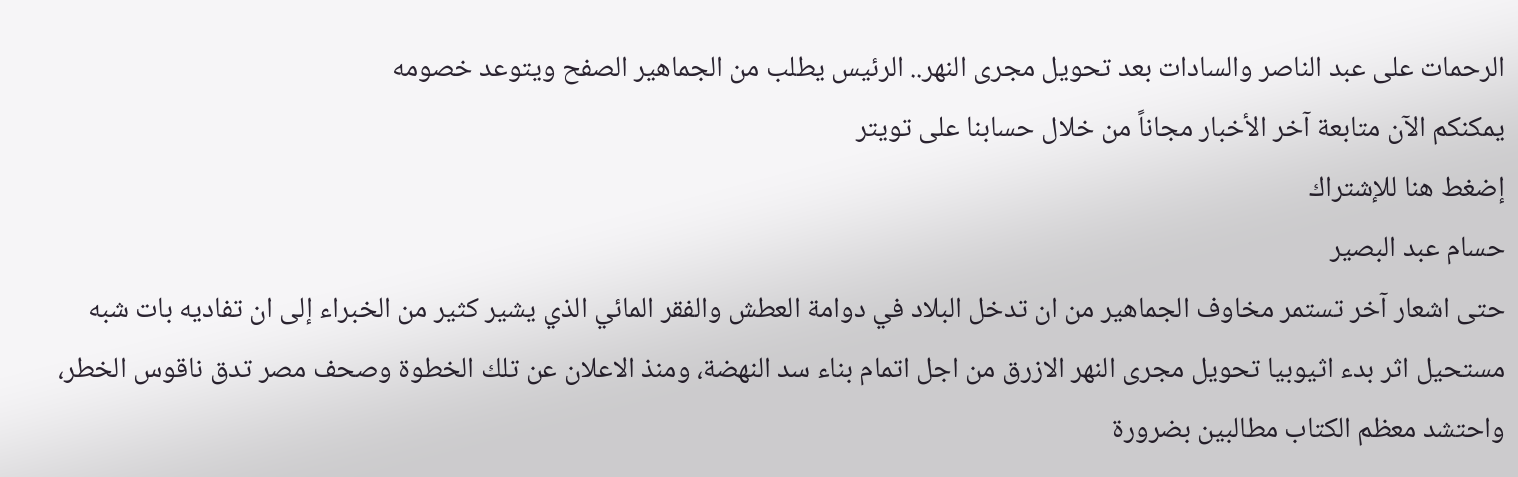الرحمات على عبد الناصر والسادات بعد تحويل مجرى النهر.. الرئيس يطلب من الجماهير الصفح ويتوعد خصومه
يمكنكم الآن متابعة آخر الأخبار مجاناً من خلال حسابنا على تويتر
إضغط هنا للإشتراك
حسام عبد البصير
حتى اشعار آخر تستمر مخاوف الجماهير من ان تدخل البلاد في دوامة العطش والفقر المائي الذي يشير كثير من الخبراء إلى ان تفاديه بات شبه مستحيل اثر بدء اثيوبيا تحويل مجرى النهر الازرق من اجل اتمام بناء سد النهضة، ومنذ الاعلان عن تلك الخطوة وصحف مصر تدق ناقوس الخطر، واحتشد معظم الكتاب مطالبين بضرورة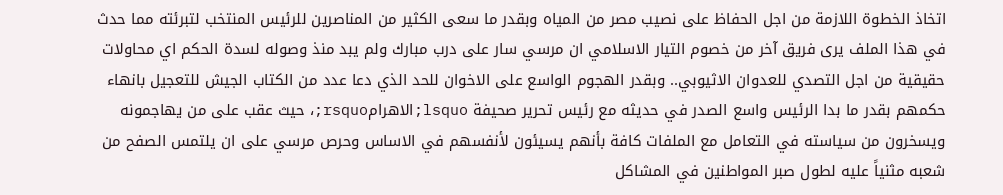اتخاذ الخطوة اللازمة من اجل الحفاظ على نصيب مصر من المياه وبقدر ما سعى الكثير من المناصرين للرئيس المنتخب لتبرئته مما حدث في هذا الملف يرى فريق آخر من خصوم التيار الاسلامي ان مرسي سار على درب مبارك ولم يبد منذ وصوله لسدة الحكم اي محاولات حقيقية من اجل التصدي للعدوان الاثيوبي.. وبقدر الهجوم الواسع على الاخوان للحد الذي دعا عدد من الكتاب الجيش للتعجيل بانهاء حكمهم بقدر ما بدا الرئيس واسع الصدر في حديثه مع رئيس تحرير صحيفة lsquo;الاهرامrsquo;، حيث عقب على من يهاجمونه ويسخرون من سياسته في التعامل مع الملفات كافة بأنهم يسيئون لأنفسهم في الاساس وحرص مرسي على ان يلتمس الصفح من شعبه مثنياً عليه لطول صبر المواطنين في المشاكل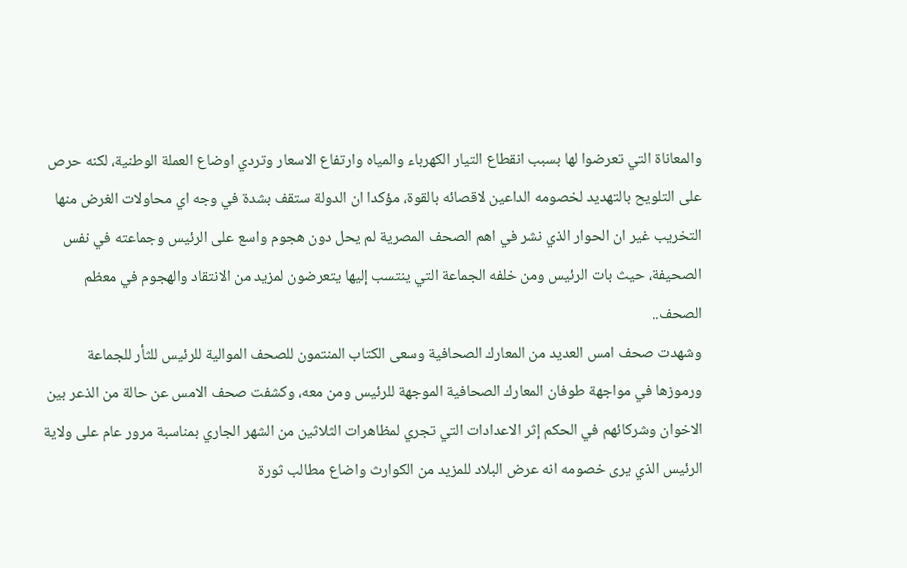والمعاناة التي تعرضوا لها بسبب انقطاع التيار الكهرباء والمياه وارتفاع الاسعار وتردي اوضاع العملة الوطنية، لكنه حرص على التلويح بالتهديد لخصومه الداعين لاقصائه بالقوة، مؤكدا ان الدولة ستقف بشدة في وجه اي محاولات الغرض منها التخريب غير ان الحوار الذي نشر في اهم الصحف المصرية لم يحل دون هجوم واسع على الرئيس وجماعته في نفس الصحيفة، حيث بات الرئيس ومن خلفه الجماعة التي ينتسب إليها يتعرضون لمزيد من الانتقاد والهجوم في معظم الصحف..
وشهدت صحف امس العديد من المعارك الصحافية وسعى الكتاب المنتمون للصحف الموالية للرئيس للثأر للجماعة ورموزها في مواجهة طوفان المعارك الصحافية الموجهة للرئيس ومن معه، وكشفت صحف الامس عن حالة من الذعر بين الاخوان وشركائهم في الحكم إثر الاعدادات التي تجري لمظاهرات الثلاثين من الشهر الجاري بمناسبة مرور عام على ولاية الرئيس الذي يرى خصومه انه عرض البلاد للمزيد من الكوارث واضاع مطالب ثورة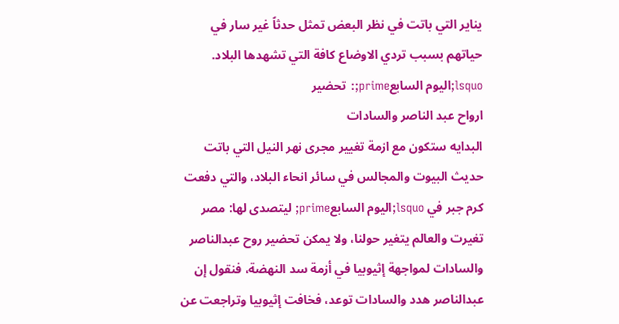يناير التي باتت في نظر البعض تمثل حدثاً غير سار في حياتهم بسبب تردي الاوضاع كافة التي تشهدها البلاد.
lsquo;اليوم السابعprime;: تحضير
ارواح عبد الناصر والسادات
البدايه ستكون مع ازمة تغيير مجرى نهر النيل التي باتت حديث البيوت والمجالس في سائر انحاء البلاد، والتي دفعت كرم جبر في lsquo;اليوم السابعprime; ليتصدى لها: مصر تغيرت والعالم يتغير حولنا، ولا يمكن تحضير روح عبدالناصر والسادات لمواجهة إثيوبيا في أزمة سد النهضة، فنقول إن عبدالناصر هدد والسادات توعد، فخافت إثيوبيا وتراجعت عن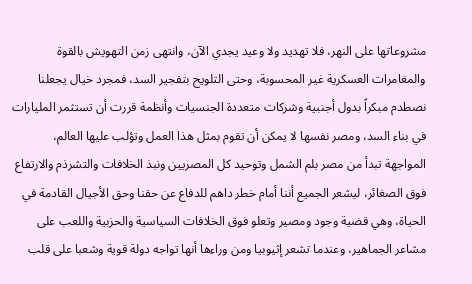مشروعاتها على النهر، فلا تهديد ولا وعيد يجدي الآن، وانتهى زمن التهويش بالقوة والمغامرات العسكرية غير المحسوبة، وحتى التلويح بتفجير السد، فمجرد خيال يجعلنا نصطدم مبكراً بدول أجنبية وشركات متعددة الجنسيات وأنظمة قررت أن تستثمر المليارات في بناء السد، ومصر نفسها لا يمكن أن تقوم بمثل هذا العمل وتؤلب عليها العالم، المواجهة تبدأ من مصر بلم الشمل وتوحيد كل المصريين ونبذ الخلافات والتشرذم والارتفاع فوق الصغائر، ليشعر الجميع أننا أمام خطر داهم للدفاع عن حقنا وحق الأجيال القادمة في الحياة، وهي قضية وجود ومصير وتعلو فوق الخلافات السياسية والحزبية واللعب على مشاعر الجماهير، وعندما تشعر إثيوبيا ومن وراءها أنها تواجه دولة قوية وشعبا على قلب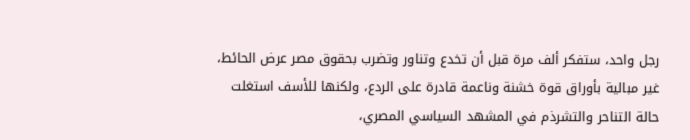رجل واحد، ستفكر ألف مرة قبل أن تخدع وتناور وتضرب بحقوق مصر عرض الحائط، غير مبالية بأوراق قوة خشنة وناعمة قادرة على الردع، ولكنها للأسف استغلت حالة التناحر والتشرذم في المشهد السياسي المصري،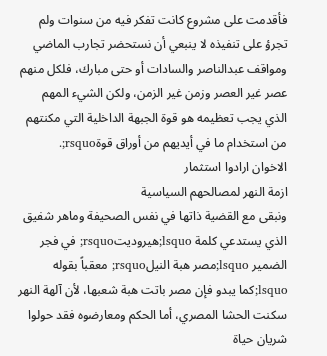فأقدمت على مشروع كانت تفكر فيه من سنوات ولم تجرؤ على تنفيذه لا ينبعي أن نستحضر تجارب الماضي ومواقف عبدالناصر والسادات أو حتى مبارك، فلكل منهم عصر غير العصر وزمن غير الزمن، ولكن الشيء المهم الذي يجب تعظيمه هو قوة الجبهة الداخلية التي مكنتهم من استخدام ما في أيديهم من أوراق قوةrsquo;.
الاخوان ارادوا استثمار
ازمة النهر لمصالحهم السياسية
ونبقى مع القضية ذاتها في نفس الصحيفة وماهر شفيق الذي يستدعي كلمة lsquo;هيروديتrsquo; في فجر الضمير lsquo;مصر هبة النيلrsquo; معقباً بقوله lsquo;كما يبدو فإن مصر باتت هبة شعبها، لأن آلهة النهر سكنت الحشا المصري، أما الحكم ومعارضوه فقد حولوا شريان حياة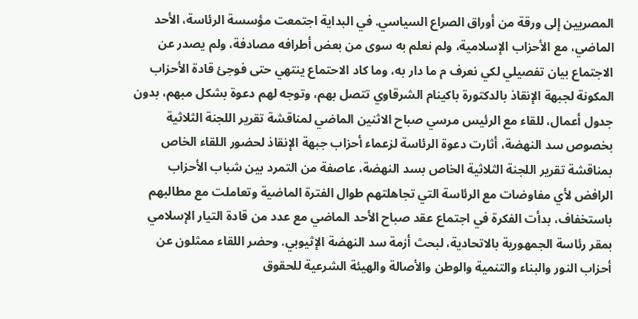المصريين إلى ورقة من أوراق الصراع السياسي. في البداية اجتمعت مؤسسة الرئاسة، الأحد الماضي، مع الأحزاب الإسلامية، ولم نعلم به سوى من بعض أطرافه مصادفة، ولم يصدر عن الاجتماع بيان تفصيلي لكي نعرف م ما دار به، وما كاد الاحتماع ينتهي حتى فوجئ قادة الأحزاب المكونة لجبهة الإنقاذ بالدكتورة باكينام الشرقاوي تتصل بهم، وتوجه لهم دعوة بشكل مبهم، بدون جدول أعمال، للقاء مع الرئيس مرسي صباح الاثنين الماضي لمناقشة تقرير اللجنة الثلاثية بخصوص سد النهضة، أثارت دعوة الرئاسة لزعماء أحزاب جبهة الإنقاذ لحضور اللقاء الخاص بمناقشة تقرير اللجنة الثلاثية الخاص بسد النهضة، عاصفة من التمرد بين شباب الأحزاب الرافض لأي مفاوضات مع الرئاسة التي تجاهلتهم طوال الفترة الماضية وتعاملت مع مطالبهم باستخفاف، بدأت الفكرة في اجتماع عقد صباح الأحد الماضي مع عدد من قادة التيار الإسلامي بمقر رئاسة الجمهورية بالاتحادية، لبحث أزمة سد النهضة الإثيوبي. وحضر اللقاء ممثلون عن أحزاب النور والبناء والتنمية والوطن والأصالة والهيئة الشرعية للحقوق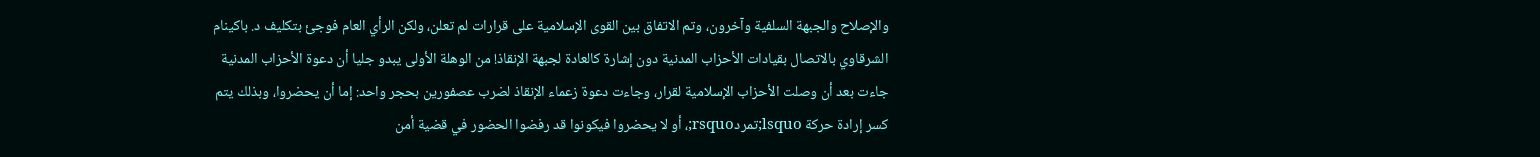والإصلاح والجبهة السلفية وآخرون، وتم الاتفاق بين القوى الإسلامية على قرارات لم تعلن، ولكن الرأي العام فوجئ بتكليف د. باكينام الشرقاوي بالاتصال بقيادات الأحزاب المدنية دون إشارة كالعادة لجبهة الإنقاذ! من الوهلة الأولى يبدو جليا أن دعوة الأحزاب المدنية جاءت بعد أن وصلت الأحزاب الإسلامية لقرار، وجاءت دعوة زعماء الإنقاذ لضرب عصفورين بحجر واحد: إما أن يحضروا، وبذلك يتم كسر إرادة حركة lsquo;تمردrsquo;، أو لا يحضروا فيكونوا قد رفضوا الحضور في قضية أمن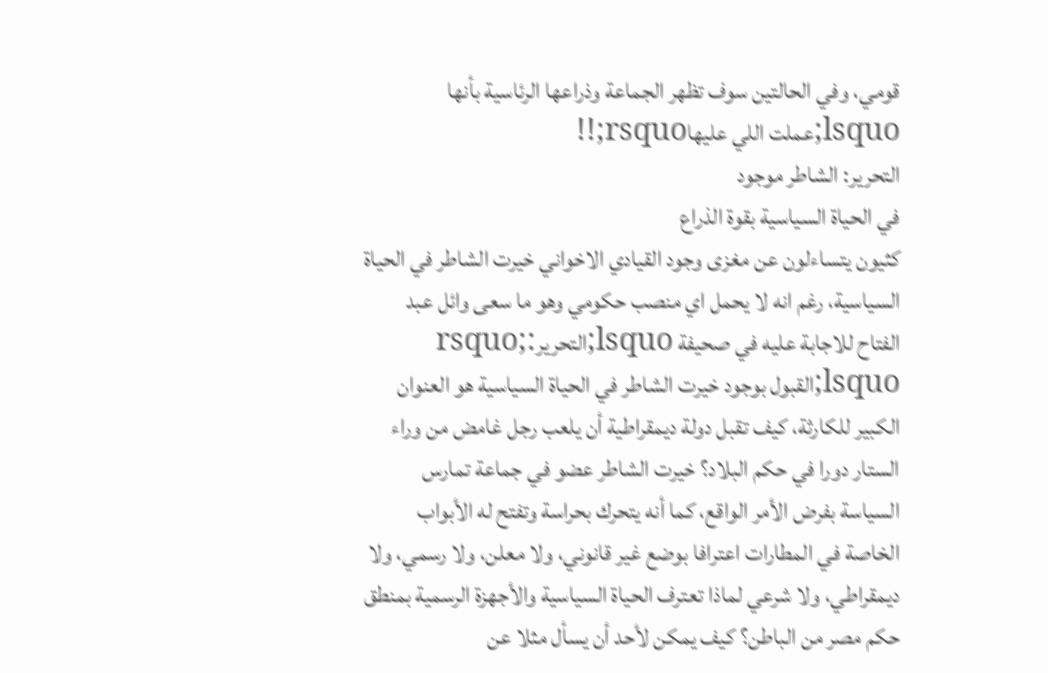قومي، وفي الحالتين سوف تظهر الجماعة وذراعها الرئاسية بأنها lsquo;عملت اللي عليهاrsquo;!!
التحرير: الشاطر موجود
في الحياة السياسية بقوة الذراع
كثيون يتساءلون عن مغزى وجود القيادي الاخواني خيرت الشاطر في الحياة السياسية، رغم انه لا يحمل اي منصب حكومي وهو ما سعى وائل عبد الفتاح للاجابة عليه في صحيفة lsquo;التحريرrsquo;: lsquo;القبول بوجود خيرت الشاطر في الحياة السياسية هو العنوان الكبير للكارثة، كيف تقبل دولة ديمقراطية أن يلعب رجل غامض من وراء الستار دورا في حكم البلاد؟ خيرت الشاطر عضو في جماعة تمارس السياسة بفرض الأمر الواقع، كما أنه يتحرك بحراسة وتفتح له الأبواب الخاصة في المطارات اعترافا بوضع غير قانوني، ولا معلن، ولا رسمي، ولا ديمقراطي، ولا شرعي لماذا تعترف الحياة السياسية والأجهزة الرسمية بمنطق حكم مصر من الباطن؟ كيف يمكن لأحد أن يسأل مثلا عن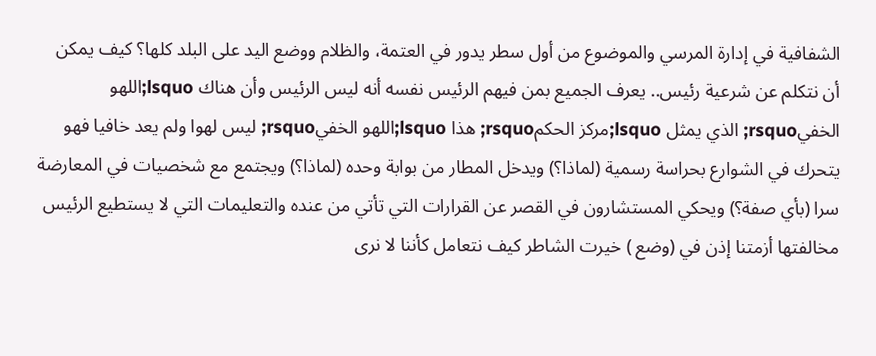الشفافية في إدارة المرسي والموضوع من أول سطر يدور في العتمة، والظلام ووضع اليد على البلد كلها؟ كيف يمكن أن نتكلم عن شرعية رئيس.. يعرف الجميع بمن فيهم الرئيس نفسه أنه ليس الرئيس وأن هناك lsquo;اللهو الخفيrsquo; الذي يمثل lsquo;مركز الحكمrsquo; هذا lsquo;اللهو الخفيrsquo; ليس لهوا ولم يعد خافيا فهو يتحرك في الشوارع بحراسة رسمية (لماذا؟) ويدخل المطار من بوابة وحده (لماذا؟) ويجتمع مع شخصيات في المعارضة سرا (بأي صفة؟) ويحكي المستشارون في القصر عن القرارات التي تأتي من عنده والتعليمات التي لا يستطيع الرئيس مخالفتها أزمتنا إذن في (وضع ) خيرت الشاطر كيف نتعامل كأننا لا نرى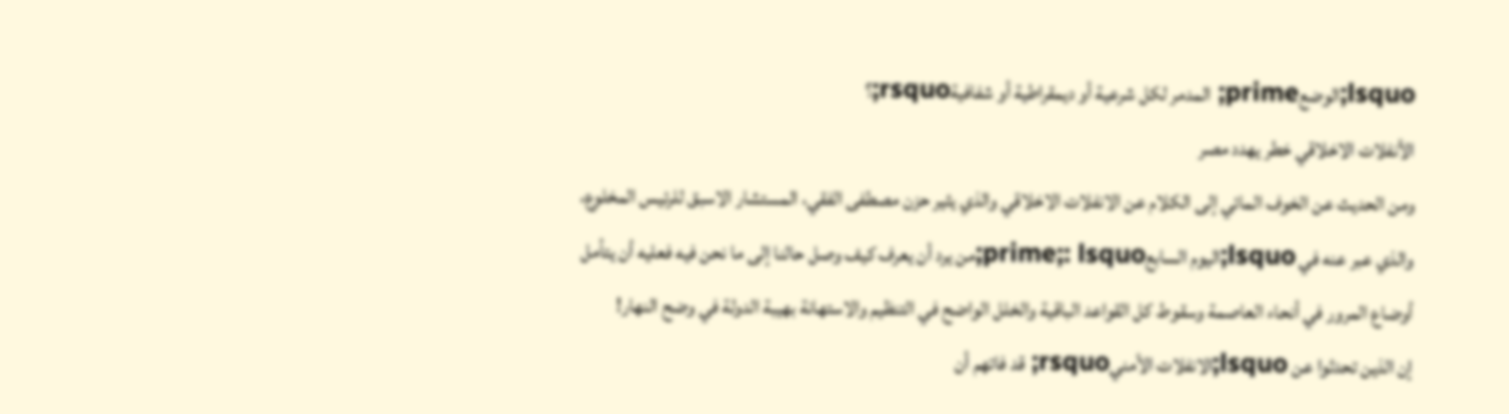lsquo;الوضعprime; المدمر لكل شرعية أو ديمقراطية أو شفافيةrsquo;؟
الأنفلات الاخلاقي خطر يهدد مصر
ومن الحديث عن الخوف المائي إلى الكلام عن الانفلات الاخلاقي والذي يثير حزن مصطفى الفقي، المستشار الاسبق للرئيس المخلوع، والذي عبر عنه في lsquo;اليوم السابعprime;: lsquo;من يرد أن يعرف كيف وصل حالنا إلى ما نحن فيه فعليه أن يتأمل أوضاع المرور في أنحاء العاصمة وسقوط كل القواعد الباقية والخلل الواضح في التنظيم والاستهانة بهيبة الدولة في وضح النهار!
إن الذين تحدثوا عن lsquo;الانفلات الأمنيrsquo; قد فاتهم أن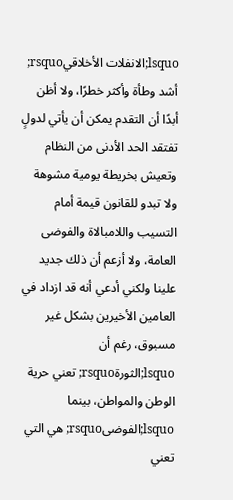lsquo;الانفلات الأخلاقيrsquo; أشد وطأة وأكثر خطرًا، ولا أظن أبدًا أن التقدم يمكن أن يأتي لدولٍ تفتقد الحد الأدنى من النظام وتعيش بخريطة يومية مشوهة ولا تبدو للقانون قيمة أمام التسيب واللامبالاة والفوضى العامة، ولا أزعم أن ذلك جديد علينا ولكني أدعي أنه قد ازداد في العامين الأخيرين بشكل غير مسبوق، رغم أن lsquo;الثورةrsquo; تعني حرية الوطن والمواطن، بينما lsquo;الفوضىrsquo; هي التي تعني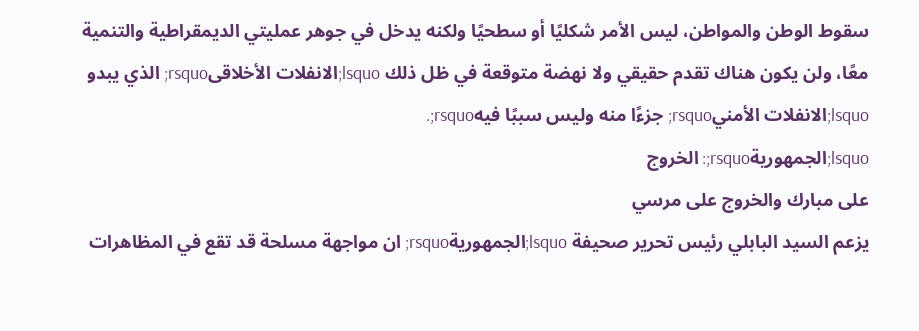سقوط الوطن والمواطن، ليس الأمر شكليًا أو سطحيًا ولكنه يدخل في جوهر عمليتي الديمقراطية والتنمية معًا، ولن يكون هناك تقدم حقيقي ولا نهضة متوقعة في ظل ذلك lsquo;الانفلات الأخلاقىrsquo; الذي يبدو lsquo;الانفلات الأمنيrsquo; جزءًا منه وليس سببًا فيهrsquo;.
lsquo;الجمهوريةrsquo;: الخروج
على مبارك والخروج على مرسي
يزعم السيد البابلي رئيس تحرير صحيفة lsquo;الجمهوريةrsquo; ان مواجهة مسلحة قد تقع في المظاهرات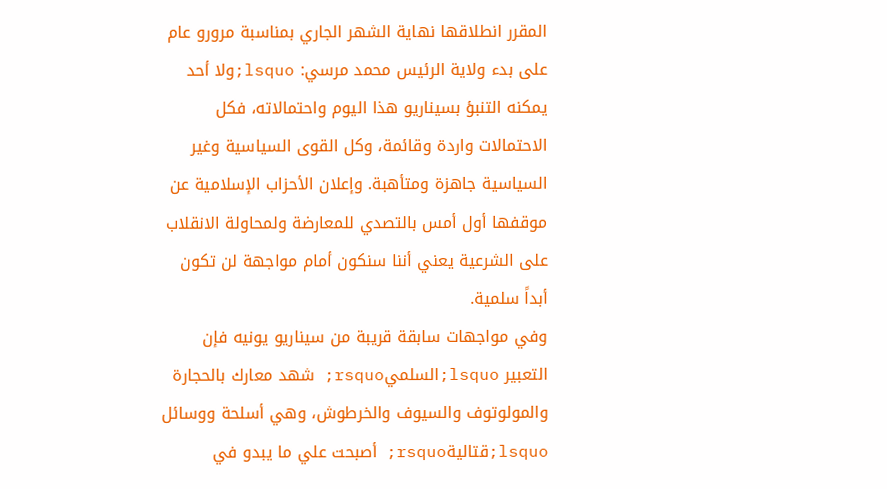المقرر انطلاقها نهاية الشهر الجاري بمناسبة مرورو عام على بدء ولاية الرئيس محمد مرسي: lsquo;ولا أحد يمكنه التنبؤ بسيناريو هذا اليوم واحتمالاته، فكل الاحتمالات واردة وقائمة، وكل القوى السياسية وغير السياسية جاهزة ومتأهبة. وإعلان الأحزاب الإسلامية عن موقفها أول أمس بالتصدي للمعارضة ولمحاولة الانقلاب على الشرعية يعني أننا سنكون أمام مواجهة لن تكون أبداً سلمية.
وفي مواجهات سابقة قريبة من سيناريو يونيه فإن التعبير lsquo;السلميrsquo; شهد معارك بالحجارة والمولوتوف والسيوف والخرطوش، وهي أسلحة ووسائل lsquo;قتاليةrsquo; أصبحت علي ما يبدو في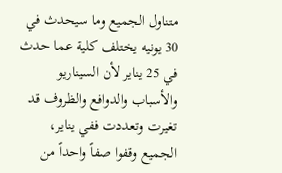متناول الجميع وما سيحدث في 30 يونيه يختلف كلية عما حدث في 25 يناير لأن السيناريو والأسباب والدوافع والظروف قد تغيرت وتعددت ففي يناير، الجميع وقفوا صفاً واحداً من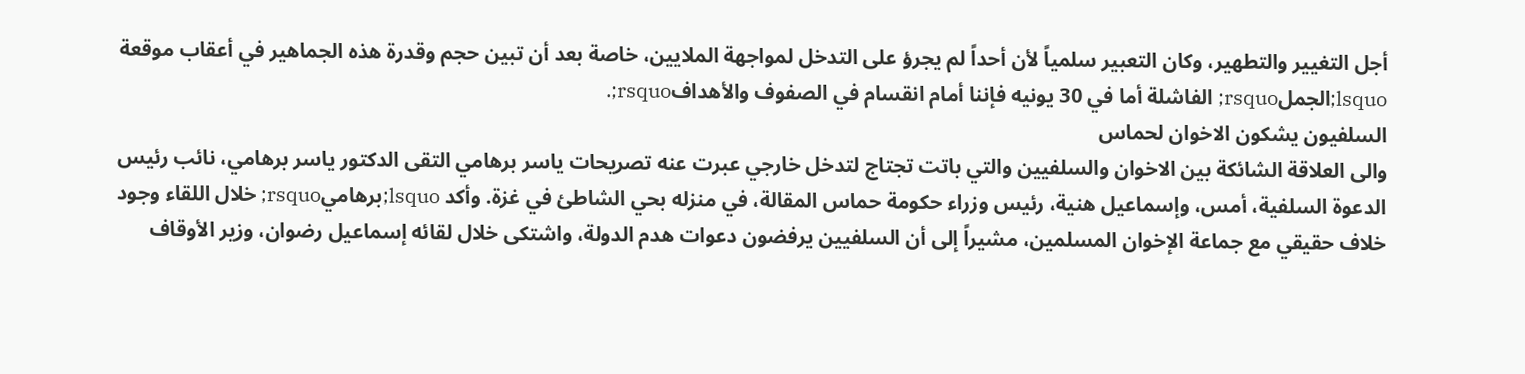أجل التغيير والتطهير، وكان التعبير سلمياً لأن أحداً لم يجرؤ على التدخل لمواجهة الملايين، خاصة بعد أن تبين حجم وقدرة هذه الجماهير في أعقاب موقعة lsquo;الجملrsquo; الفاشلة أما في 30 يونيه فإننا أمام انقسام في الصفوف والأهدافrsquo;.
السلفيون يشكون الاخوان لحماس
والى العلاقة الشائكة بين الاخوان والسلفيين والتي باتت تجتاج لتدخل خارجي عبرت عنه تصريحات ياسر برهامي التقى الدكتور ياسر برهامي، نائب رئيس الدعوة السلفية، أمس، وإسماعيل هنية، رئيس وزراء حكومة حماس المقالة، في منزله بحي الشاطئ في غزة. وأكد lsquo;برهاميrsquo; خلال اللقاء وجود خلاف حقيقي مع جماعة الإخوان المسلمين، مشيراً إلى أن السلفيين يرفضون دعوات هدم الدولة، واشتكى خلال لقائه إسماعيل رضوان، وزير الأوقاف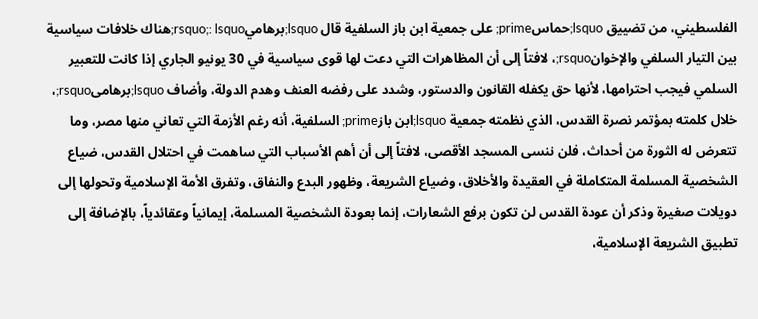الفلسطيني، من تضييق lsquo;حماسprime; على جمعية ابن باز السلفية قال lsquo;برهاميrsquo;: lsquo;هناك خلافات سياسية بين التيار السلفي والإخوانrsquo;، لافتاً إلى أن المظاهرات التي دعت لها قوى سياسية في 30 يونيو الجاري إذا كانت للتعبير السلمي فيجب احترامها، لأنها حق يكفله القانون والدستور، وشدد على رفضه العنف وهدم الدولة، وأضاف lsquo;برهامىrsquo;، خلال كلمته بمؤتمر نصرة القدس، الذي نظمته جمعية lsquo;ابن بازprime; السلفية، أنه رغم الأزمة التي تعاني منها مصر، وما تتعرض له الثورة من أحداث، فلن ننسى المسجد الأقصى، لافتاً إلى أن أهم الأسباب التي ساهمت في احتلال القدس، ضياع الشخصية المسلمة المتكاملة في العقيدة والأخلاق، وضياع الشريعة، وظهور البدع والنفاق، وتفرق الأمة الإسلامية وتحولها إلى دويلات صغيرة وذكر أن عودة القدس لن تكون برفع الشعارات، إنما بعودة الشخصية المسلمة، إيمانياً وعقائدياً، بالإضافة إلى تطبيق الشريعة الإسلامية،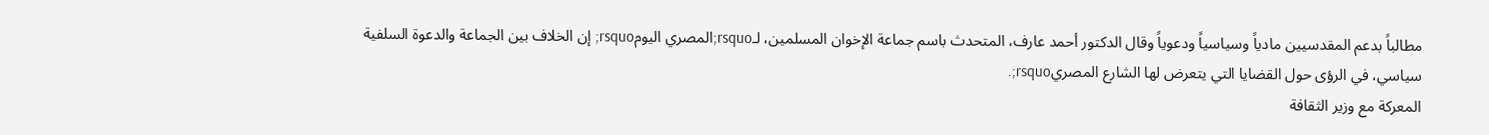مطالباً بدعم المقدسيين مادياً وسياسياً ودعوياً وقال الدكتور أحمد عارف، المتحدث باسم جماعة الإخوان المسلمين، لـrsquo;المصري اليومrsquo; إن الخلاف بين الجماعة والدعوة السلفية سياسي، في الرؤى حول القضايا التي يتعرض لها الشارع المصريrsquo;.
المعركة مع وزير الثقافة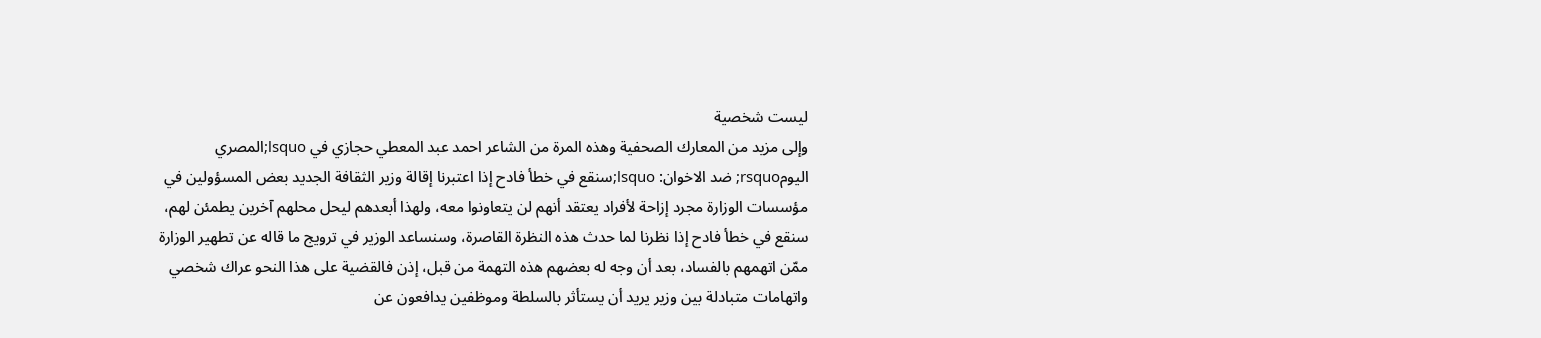ليست شخصية
وإلى مزيد من المعارك الصحفية وهذه المرة من الشاعر احمد عبد المعطي حجازي في lsquo;المصري اليومrsquo; ضد الاخوان: lsquo;سنقع في خطأ فادح إذا اعتبرنا إقالة وزير الثقافة الجديد بعض المسؤولين في مؤسسات الوزارة مجرد إزاحة لأفراد يعتقد أنهم لن يتعاونوا معه، ولهذا أبعدهم ليحل محلهم آخرين يطمئن لهم، سنقع في خطأ فادح إذا نظرنا لما حدث هذه النظرة القاصرة، وسنساعد الوزير في ترويج ما قاله عن تطهير الوزارة ممّن اتهمهم بالفساد، بعد أن وجه له بعضهم هذه التهمة من قبل، إذن فالقضية على هذا النحو عراك شخصي واتهامات متبادلة بين وزير يريد أن يستأثر بالسلطة وموظفين يدافعون عن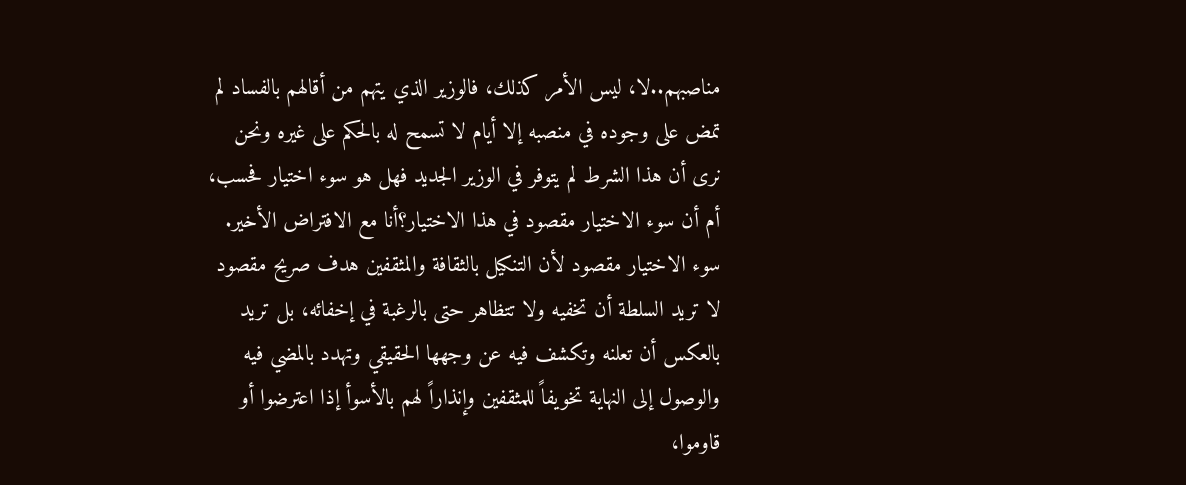مناصبهم..لا، ليس الأمر كذلك، فالوزير الذي يتهم من أقالهم بالفساد لم تمض على وجوده في منصبه إلا أيام لا تسمح له بالحكم على غيره ونحن نرى أن هذا الشرط لم يتوفر في الوزير الجديد فهل هو سوء اختيار فحسب، أم أن سوء الاختيار مقصود في هذا الاختيار؟أنا مع الافتراض الأخير. سوء الاختيار مقصود لأن التنكيل بالثقافة والمثقفين هدف صريح مقصود لا تريد السلطة أن تخفيه ولا تتظاهر حتى بالرغبة في إخفائه، بل تريد بالعكس أن تعلنه وتكشف فيه عن وجهها الحقيقي وتهدد بالمضي فيه والوصول إلى النهاية تخويفاً للمثقفين وإنذاراً لهم بالأسوأ إذا اعترضوا أو قاوموا،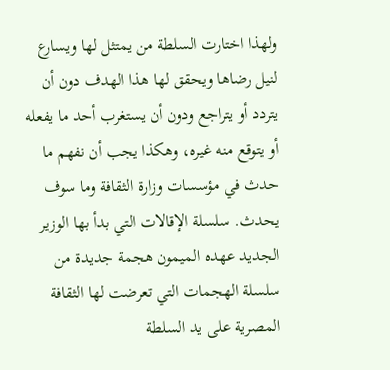ولهذا اختارت السلطة من يمتثل لها ويسارع لنيل رضاها ويحقق لها هذا الهدف دون أن يتردد أو يتراجع ودون أن يستغرب أحد ما يفعله أو يتوقع منه غيره، وهكذا يجب أن نفهم ما حدث في مؤسسات وزارة الثقافة وما سوف يحدث. سلسلة الإقالات التي بدأ بها الوزير الجديد عهده الميمون هجمة جديدة من سلسلة الهجمات التي تعرضت لها الثقافة المصرية على يد السلطة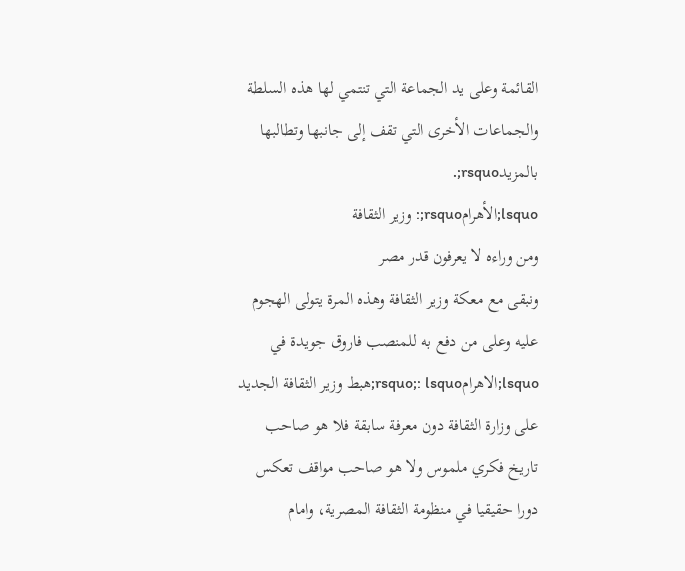القائمة وعلى يد الجماعة التي تنتمي لها هذه السلطة والجماعات الأخرى التي تقف إلى جانبها وتطالبها بالمزيدrsquo;.
lsquo;الأهرامrsquo;: وزير الثقافة
ومن وراءه لا يعرفون قدر مصر
ونبقى مع معكة وزير الثقافة وهذه المرة يتولى الهجوم عليه وعلى من دفع به للمنصب فاروق جويدة في lsquo;الاهرامrsquo;: lsquo;هبط وزير الثقافة الجديد على وزارة الثقافة دون معرفة سابقة فلا هو صاحب تاريخ فكري ملموس ولا هو صاحب مواقف تعكس دورا حقيقيا في منظومة الثقافة المصرية، وامام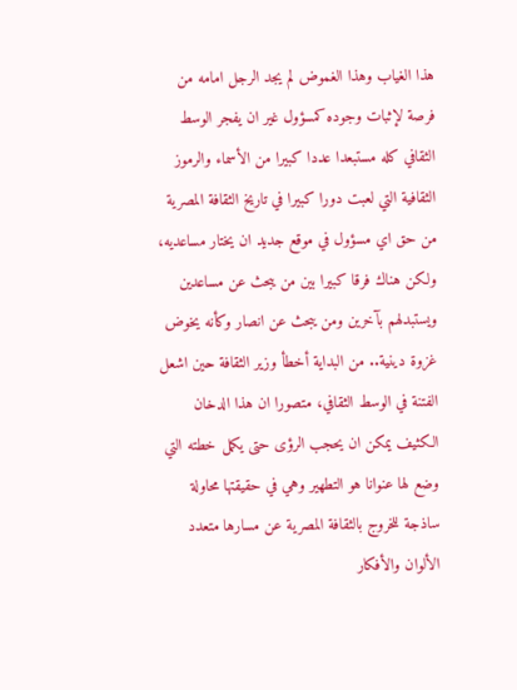هذا الغياب وهذا الغموض لم يجد الرجل امامه من فرصة لإثبات وجوده كمسؤول غير ان يفجر الوسط الثقافي كله مستبعدا عددا كبيرا من الأسماء والرموز الثقافية التي لعبت دورا كبيرا في تاريخ الثقافة المصرية من حق اي مسؤول في موقع جديد ان يختار مساعديه، ولكن هناك فرقا كبيرا بين من يبحث عن مساعدين ويستبدلهم بآخرين ومن يبحث عن انصار وكأنه يخوض غزوة دينية.. من البداية أخطأ وزير الثقافة حين اشعل الفتنة في الوسط الثقافي، متصورا ان هذا الدخان الكثيف يمكن ان يحجب الرؤى حتى يكمل خطته التي وضع لها عنوانا هو التطهير وهي في حقيقتها محاولة ساذجة للخروج بالثقافة المصرية عن مسارها متعدد الألوان والأفكار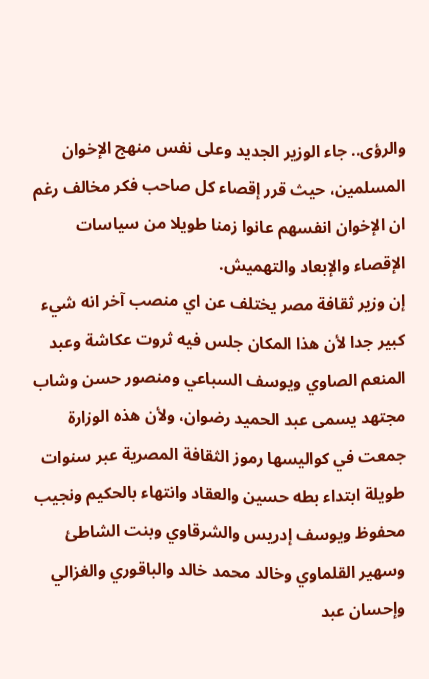والرؤى.. جاء الوزير الجديد وعلى نفس منهج الإخوان المسلمين، حيث قرر إقصاء كل صاحب فكر مخالف رغم ان الإخوان انفسهم عانوا زمنا طويلا من سياسات الإقصاء والإبعاد والتهميش.
إن وزير ثقافة مصر يختلف عن اي منصب آخر انه شيء كبير جدا لأن هذا المكان جلس فيه ثروت عكاشة وعبد المنعم الصاوي ويوسف السباعي ومنصور حسن وشاب مجتهد يسمى عبد الحميد رضوان، ولأن هذه الوزارة جمعت في كواليسها رموز الثقافة المصرية عبر سنوات طويلة ابتداء بطه حسين والعقاد وانتهاء بالحكيم ونجيب محفوظ ويوسف إدريس والشرقاوي وبنت الشاطئ وسهير القلماوي وخالد محمد خالد والباقوري والغزالي وإحسان عبد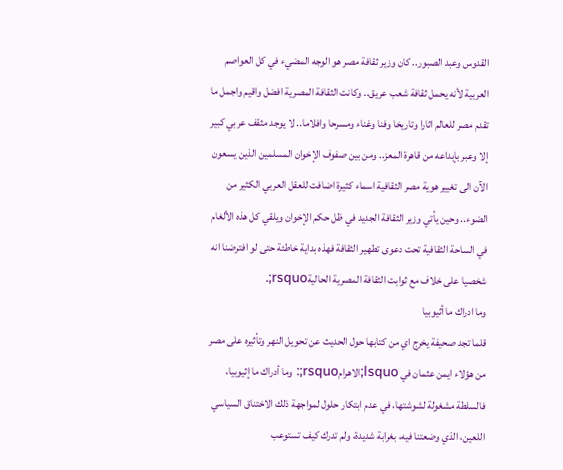القدوس وعبد الصبور.. كان وزير ثقافة مصر هو الوجه المضيء في كل العواصم العربية لأنه يحمل ثقافة شعب عريق.. وكانت الثقافة المصرية افضل واقيم واجمل ما تقدم مصر للعالم اثارا وتاريخا وفنا وغناء ومسرحا وافلاما.. لا يوجد مثقف عربي كبير إلا وعبر بإبداعه من قاهرة المعز.. ومن بين صفوف الإخوان المسلمين الذين يسعون الآن الى تغيير هوية مصر الثقافية اسماء كثيرة اضافت للعقل العربي الكثير من الضوء.. وحين يأتي وزير الثقافة الجديد في ظل حكم الإخوان ويلقي كل هذه الألغام في الساحة الثقافية تحت دعوى تطهير الثقافة فهذه بداية خاطئة حتى لو افترضنا انه شخصيا على خلاف مع ثوابت الثقافة المصرية الحاليةrsquo;.
وما ادراك ما أثيوبيا
قلما تجد صحيفة يخرج اي من كتابها حول الحديث عن تحويل النهر وتأثيره على مصر من هؤلاء ايمن عثمان في lsquo;الاهرامrsquo;: وما أدراك ما إثيوبيا، فالسلطة مشغولة لشوشتها، في عدم ابتكار حلول لمواجهة ذلك الاختناق السياسي اللعين، الذي وضعتنا فيه، بغرابة شديدة، ولم تدرك كيف تستوعب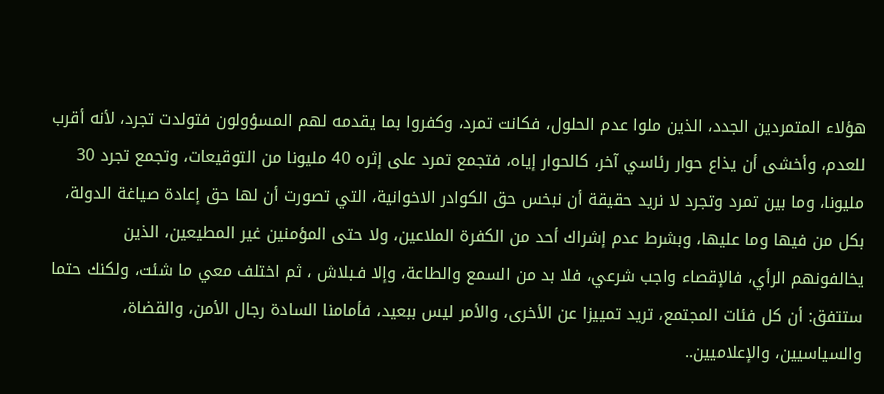هؤلاء المتمردين الجدد، الذين ملوا عدم الحلول، فكانت تمرد، وكفروا بما يقدمه لهم المسؤولون فتولدت تجرد، لأنه أقرب للعدم، وأخشى أن يذاع حوار رئاسي آخر، كالحوار إياه، فتجمع تمرد على إثره 40 مليونا من التوقيعات، وتجمع تجرد 30 مليونا، وما بين تمرد وتجرد لا نريد حقيقة أن نبخس حق الكوادر الاخوانية، التي تصورت أن لها حق إعادة صياغة الدولة، بكل من فيها وما عليها، وبشرط عدم إشراك أحد من الكفرة الملاعين، ولا حتى المؤمنين غير المطيعين، الذين يخالفونهم الرأي، فالإقصاء واجب شرعي، فلا بد من السمع والطاعة، وإلا فـبلاش ، ثم اختلف معي ما شئت، ولكنك حتما ستتفق: أن كل فئات المجتمع، تريد تمييزا عن الأخرى، والأمر ليس ببعيد، فأمامنا السادة رجال الأمن، والقضاة، والسياسيين، والإعلاميين..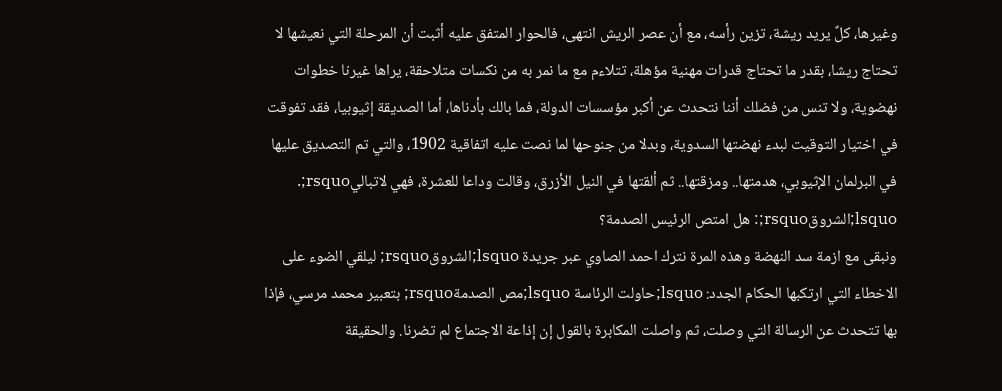وغيرها، كلٌ يريد ريشة، تزين رأسه، مع أن عصر الريش انتهى، فالحوار المتفق عليه أثبت أن المرحلة التي نعيشها لا تحتاج ريشا، بقدر ما تحتاج قدرات مهنية مؤهلة، تتلاءم مع ما نمر به من نكسات متلاحقة، يراها غيرنا خطوات نهضوية، ولا تنس من فضلك أننا نتحدث عن أكبر مؤسسات الدولة، فما بالك بأدناها، أما الصديقة إثيوبيا، فقد تفوقت في اختيار التوقيت لبدء نهضتها السدوية، وبدلا من جنوحها لما نصت عليه اتفاقية 1902، والتي تم التصديق عليها في البرلمان الإثيوبي، هدمتها.. ومزقتها.. ثم ألقتها في النيل الأزرق، وقالت وداعا للعشرة، فهي لاتباليrsquo;.
lsquo;الشروقrsquo;: هل امتص الرئيس الصدمة؟
ونبقى مع ازمة سد النهضة وهذه المرة نترك احمد الصاوي عبر جريدة lsquo;الشروقrsquo; ليلقي الضوء على الاخطاء التي ارتكبها الحكام الجدد: lsquo;حاولت الرئاسة lsquo;مص الصدمةrsquo; بتعبير محمد مرسي، فإذا بها تتحدث عن الرسالة التي وصلت، ثم واصلت المكابرة بالقول إن إذاعة الاجتماع لم تضرنا. والحقيقة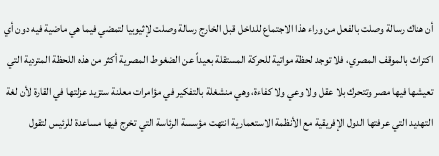أن هناك رسالة وصلت بالفعل من وراء هذا الاجتماع للداخل قبل الخارج رسالة وصلت لإثيوبيا لتمضي فيما هي ماضية فيه دون أي اكتراث بالموقف المصري، فلا توجد لحظة مواتية للحركة المستقلة بعيداً عن الضغوط المصرية أكثر من هذه اللحظة المتردية التي تعيشها فيها مصر وتتحرك بلا عقل ولا وعي ولا كفاءة، وهي منشغلة بالتفكير في مؤامرات معلنة ستزيد عزلتها في القارة لأن لغة التهديد التي عرفتها الدول الإفريقية مع الأنظمة الاستعمارية انتهت مؤسسة الرئاسة التي تخرج فيها مساعدة للرئيس لتقول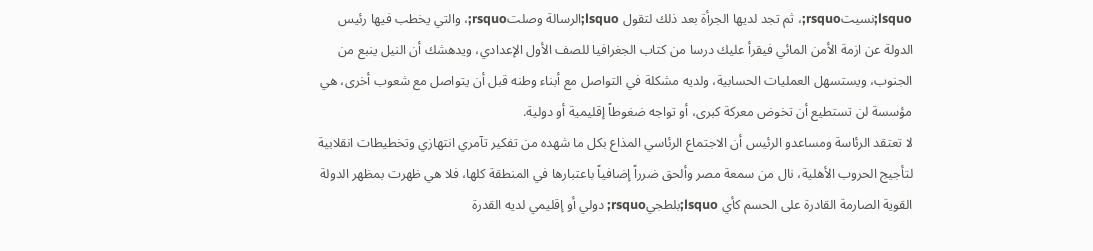lsquo;نسيتrsquo;، ثم تجد لديها الجرأة بعد ذلك لتقول lsquo;الرسالة وصلتrsquo;، والتي يخطب فيها رئيس الدولة عن ازمة الأمن المائي فيقرأ عليك درسا من كتاب الجغرافيا للصف الأول الإعدادي، ويدهشك أن النيل ينبع من الجنوب، ويستسهل العمليات الحسابية، ولديه مشكلة في التواصل مع أبناء وطنه قبل أن يتواصل مع شعوب أخرى، هي مؤسسة لن تستطيع أن تخوض معركة كبرى، أو تواجه ضغوطاً إقليمية أو دولية.
لا تعتقد الرئاسة ومساعدو الرئيس أن الاجتماع الرئاسي المذاع بكل ما شهده من تفكير تآمري انتهازي وتخطيطات انقلابية لتأجيج الحروب الأهلية، نال من سمعة مصر وألحق ضرراً إضافياً باعتبارها في المنطقة كلها، فلا هي ظهرت بمظهر الدولة القوية الصارمة القادرة على الحسم كأي lsquo;بلطجيrsquo; دولي أو إقليمي لديه القدرة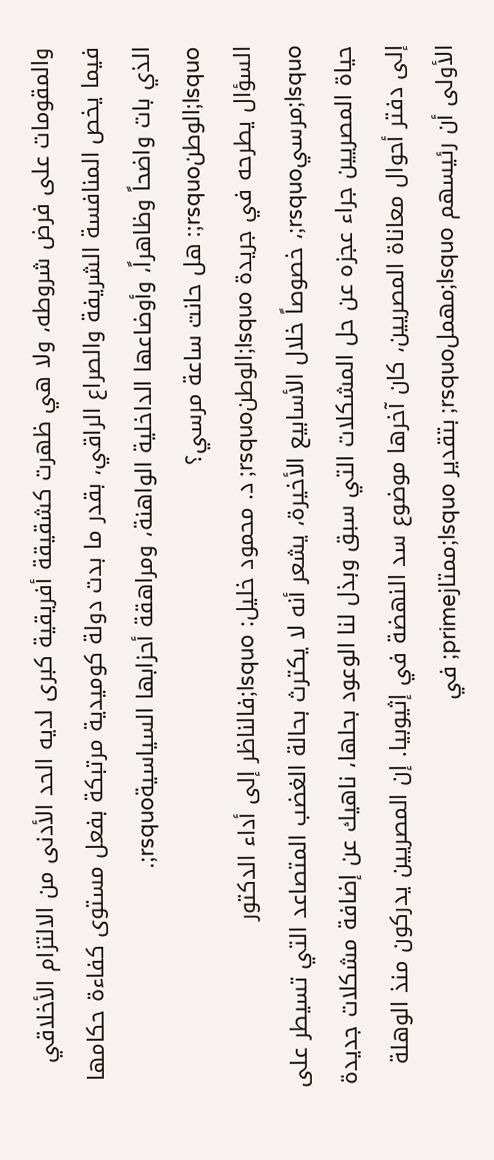والمقومات على فرض شروطه، ولا هي ظهرت كشقيقة أفريقية كبرى لديه الحد الأدنى من الالتزام الأخلاقي فيما يخص المنافسة الشريفة والصراع الراقي، بقدر ما بدت دولة كوميدية مرتبكة بفعل مستوى كفاءة حكامها الذي بات واضحاً وظاهراً، وأوضاعها الداخلية الواهنة، ومراهقة أحزابها السياسيةrsquo;.
lsquo;الوطنrsquo;: هل حانت ساعة مرسي؟
السؤال يطرحه في جريدة lsquo;الوطنrsquo; د. محمود خليل: lsquo;فالناظر إلى أداء الدكتور lsquo;مرسيrsquo;، خصوصاً خلال الأسابيع الأخيرة، يشعر أنه لا يكترث بحالة الغضب المتصاعد التي تسيطر على حياة المصريين جراء عجزه عن حل المشكلات التي سبق وبذل لنا الوعود بحلها، ناهيك عن إضافة مشكلات جديدة إلى دفتر أحوال معاناة المصريين، كان آخرها موضوع سد النهضة في إثيوبيا. إن المصريين يدركون منذ الوهلة الأولى أن رئيسهم lsquo;مهملrsquo; بتقدير lsquo;ممتازprime; في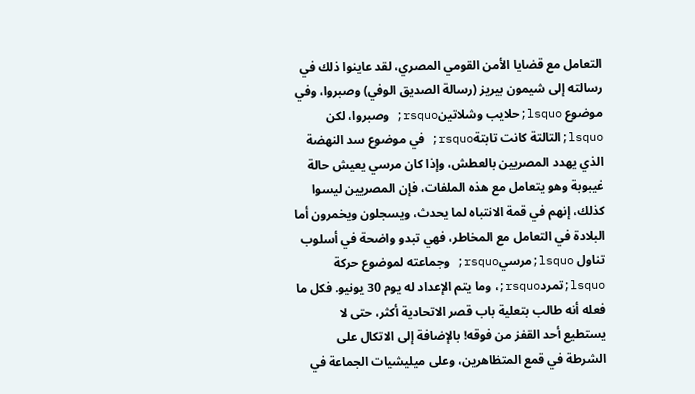التعامل مع قضايا الأمن القومي المصري، لقد عاينوا ذلك في رسالته إلى شيمون بيريز (رسالة الصديق الوفي) وصبروا، وفي موضوع lsquo;حلايب وشلاتينrsquo; وصبروا، لكن lsquo;التالتة كانت تابتةrsquo; في موضوع سد النهضة الذي يهدد المصريين بالعطش، وإذا كان مرسي يعيش حالة غيبوبة وهو يتعامل مع هذه الملفات، فإن المصريين ليسوا كذلك، إنهم في قمة الانتباه لما يحدث، ويسجلون ويخمرون أما البلادة في التعامل مع المخاطر، فهي تبدو واضحة في أسلوب تناول lsquo;مرسيrsquo; وجماعته لموضوع حركة lsquo;تمردrsquo;، وما يتم الإعداد له يوم 30 يونيو. فكل ما فعله أنه طالب بتعلية باب قصر الاتحادية أكثر، حتى لا يستطيع أحد القفز من فوقه! بالإضافة إلى الاتكال على الشرطة في قمع المتظاهرين، وعلى ميليشيات الجماعة في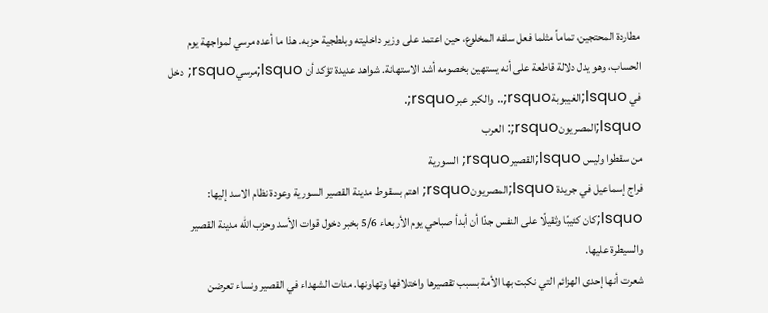مطاردة المحتجين، تماماً مثلما فعل سلفه المخلوع، حين اعتمد على وزير داخليته وبلطجية حزبه. هذا ما أعده مرسي لمواجهة يوم الحساب، وهو يدل دلالة قاطعة على أنه يستهين بخصومه أشد الاستهانة. شواهد عديدة تؤكد أن lsquo;مرسيrsquo; دخل في lsquo;الغيبوبةrsquo;.. والكبر عبرrsquo;.
lsquo;المصريونrsquo;: العرب
من سقطوا وليس lsquo;القصيرrsquo; السورية
فراج إسماعيل في جريدة lsquo;المصريونrsquo; اهتم بسقوط مدينة القصير السورية وعودة نظام الاسد إليها: lsquo;كان كئيبًا وثقيلًا على النفس جدًا أن أبدأ صباحي يوم الأربعاء 5/6 بخبر دخول قوات الأسد وحزب الله مدينة القصير والسيطرة عليها.
شعرت أنها إحدى الهزائم التي نكبت بها الأمة بسبب تقصيرها واختلافها وتهاونها. مئات الشهداء في القصير ونساء تعرضن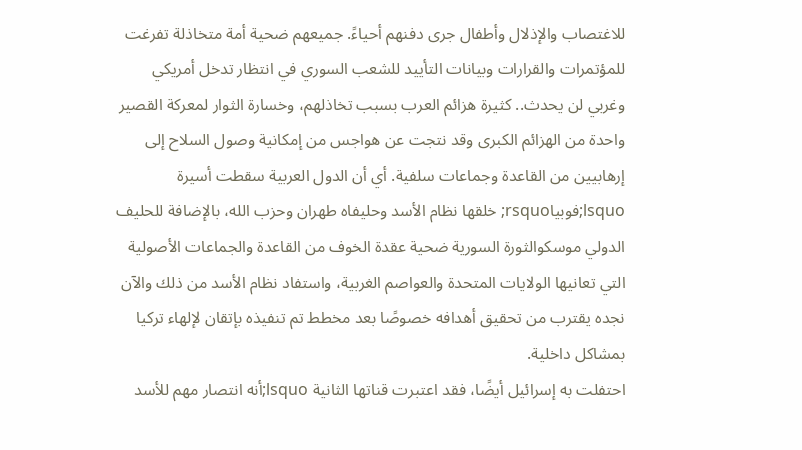للاغتصاب والإذلال وأطفال جرى دفنهم أحياءً. جميعهم ضحية أمة متخاذلة تفرغت للمؤتمرات والقرارات وبيانات التأييد للشعب السوري في انتظار تدخل أمريكي وغربي لن يحدث.. كثيرة هزائم العرب بسبب تخاذلهم، وخسارة الثوار لمعركة القصير واحدة من الهزائم الكبرى وقد نتجت عن هواجس من إمكانية وصول السلاح إلى إرهابيين من القاعدة وجماعات سلفية. أي أن الدول العربية سقطت أسيرة lsquo;فوبياrsquo; خلقها نظام الأسد وحليفاه طهران وحزب الله، بالإضافة للحليف الدولي موسكوالثورة السورية ضحية عقدة الخوف من القاعدة والجماعات الأصولية التي تعانيها الولايات المتحدة والعواصم الغربية، واستفاد نظام الأسد من ذلك والآن نجده يقترب من تحقيق أهدافه خصوصًا بعد مخطط تم تنفيذه بإتقان لإلهاء تركيا بمشاكل داخلية.
احتفلت به إسرائيل أيضًا، فقد اعتبرت قناتها الثانية lsquo;أنه انتصار مهم للأسد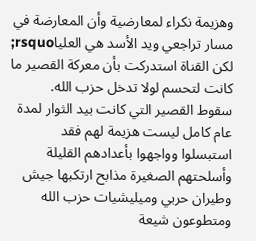وهزيمة نكراء لمعارضية وأن المعارضة في مسار تراجعي ويد الأسد هي العلياrsquo; لكن القناة استدركت بأن معركة القصير ما كانت لتحسم لولا تدخل حزب الله.
سقوط القصير التي كانت بيد الثوار لمدة عام كامل ليست هزيمة لهم فقد استبسلوا وواجهوا بأعدادهم القليلة وأسلحتهم الصغيرة مذابح ارتكبها جيش وطيران حربي وميليشيات حزب الله ومتطوعون شيعة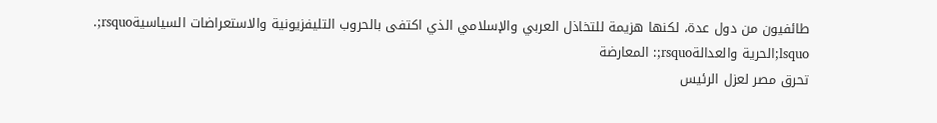طائفيون من دول عدة، لكنها هزيمة للتخاذل العربي والإسلامي الذي اكتفى بالحروب التليفزيونية والاستعراضات السياسيةrsquo;.
lsquo;الحرية والعدالةrsquo;: المعارضة
تحرق مصر لعزل الرئيس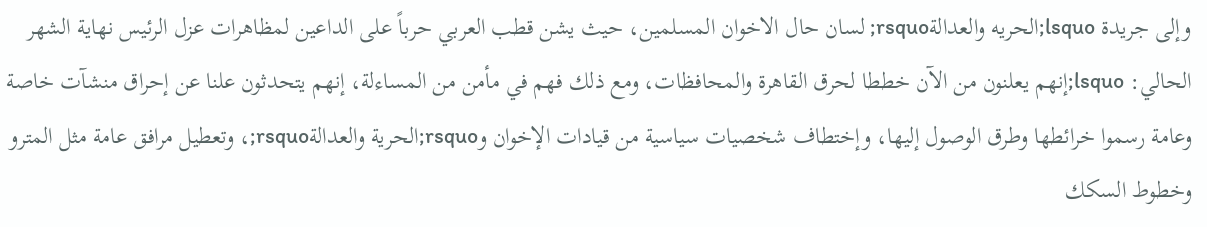وإلى جريدة lsquo;الحريه والعدالةrsquo; لسان حال الاخوان المسلمين، حيث يشن قطب العربي حرباً على الداعين لمظاهرات عزل الرئيس نهاية الشهر الحالي: lsquo;إنهم يعلنون من الآن خططا لحرق القاهرة والمحافظات، ومع ذلك فهم في مأمن من المساءلة، إنهم يتحدثون علنا عن إحراق منشآت خاصة وعامة رسموا خرائطها وطرق الوصول إليها، وإختطاف شخصيات سياسية من قيادات الإخوان وrsquo;الحرية والعدالةrsquo;، وتعطيل مرافق عامة مثل المترو وخطوط السكك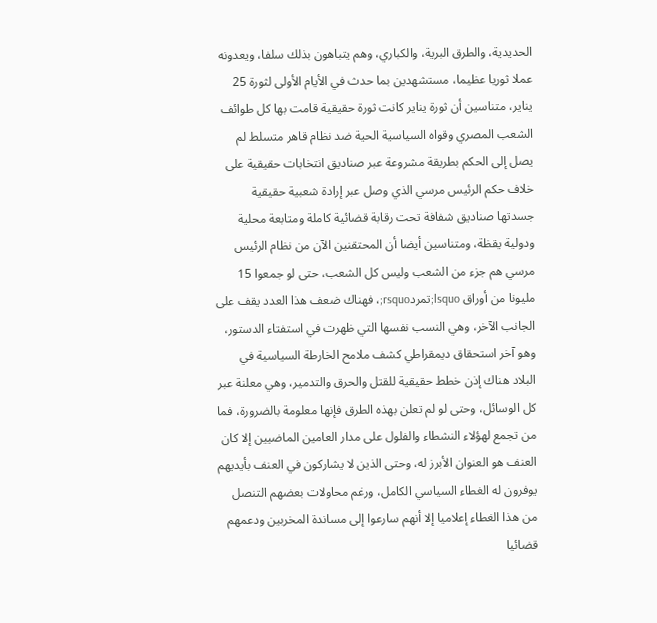الحديدية، والطرق البرية، والكباري، وهم يتباهون بذلك سلفا، ويعدونه عملا ثوريا عظيما، مستشهدين بما حدث في الأيام الأولى لثورة 25 يناير، متناسين أن ثورة يناير كانت ثورة حقيقية قامت بها كل طوائف الشعب المصري وقواه السياسية الحية ضد نظام قاهر متسلط لم يصل إلى الحكم بطريقة مشروعة عبر صناديق انتخابات حقيقية على خلاف حكم الرئيس مرسي الذي وصل عبر إرادة شعبية حقيقية جسدتها صناديق شفافة تحت رقابة قضائية كاملة ومتابعة محلية ودولية يقظة، ومتناسين أيضا أن المحتقنين الآن من نظام الرئيس مرسي هم جزء من الشعب وليس كل الشعب، حتى لو جمعوا 15 مليونا من أوراق lsquo;تمردrsquo;، فهناك ضعف هذا العدد يقف على الجانب الآخر، وهي النسب نفسها التي ظهرت في استفتاء الدستور، وهو آخر استحقاق ديمقراطي كشف ملامح الخارطة السياسية في البلاد هناك إذن خطط حقيقية للقتل والحرق والتدمير، وهي معلنة عبر كل الوسائل، وحتى لو لم تعلن بهذه الطرق فإنها معلومة بالضرورة، فما من تجمع لهؤلاء النشطاء والفلول على مدار العامين الماضيين إلا كان العنف هو العنوان الأبرز له، وحتى الذين لا يشاركون في العنف بأيديهم يوفرون له الغطاء السياسي الكامل، ورغم محاولات بعضهم التنصل من هذا الغطاء إعلاميا إلا أنهم سارعوا إلى مساندة المخربين ودعمهم قضائيا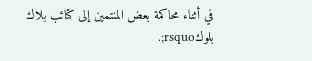في أثناء محاكمة بعض المنتمين إلى كتائب بلاك بلوكrsquo;.